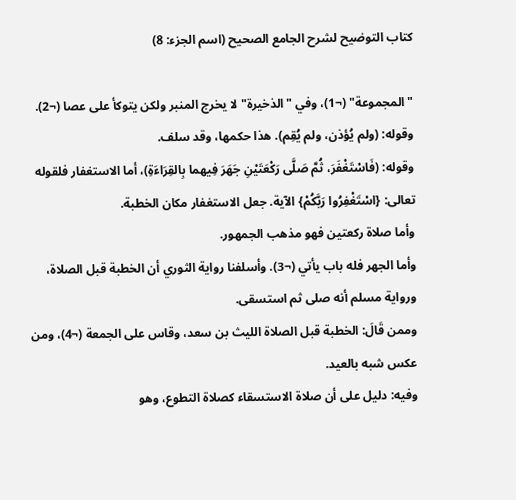كتاب التوضيح لشرح الجامع الصحيح (اسم الجزء: 8)

"المجموعة" (¬1)، وفي "الذخيرة" لا يخرج المنبر ولكن يتوكأ على عصا (¬2).
وقوله: (ولم يُؤذن، ولم يُقِم). هذا حكمها، وقد سلف.
وقوله: (فَاسْتَغْفَرَ، ثُمَّ صَلَّى رَكْعَتَيْنِ جَهَرَ فِيهما بِالقِرَاءَةِ)، أما الاستغفار فلقوله تعالى: {اسْتَغْفِرُوا رَبَّكُمْ} الآية. جعل الاستغفار مكان الخطبة.
وأما صلاة ركعتين فهو مذهب الجمهور.
وأما الجهر فله باب يأتي (¬3). وأسلفنا رواية الثوري أن الخطبة قبل الصلاة، ورواية مسلم أنه صلى ثم استسقى.
وممن قَالَ: الخطبة قبل الصلاة الليث بن سعد، وقاس على الجمعة (¬4)، ومن عكس شبه بالعيد.
وفيه: دليل على أن صلاة الاستسقاء كصلاة التطوع، وهو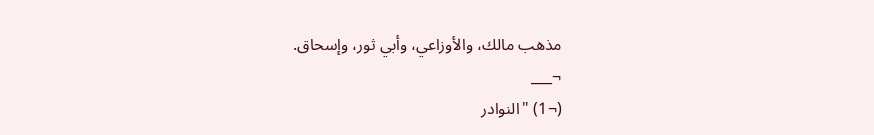مذهب مالك، والأوزاعي، وأبي ثور، وإسحاق.
¬___
(¬1) "النوادر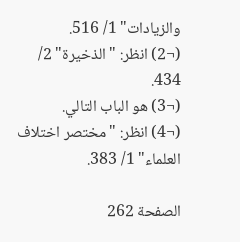والزيادات" 1/ 516.
(¬2) انظر: "الذخيرة" 2/ 434.
(¬3) هو الباب التالي.
(¬4) انظر: "مختصر اختلاف العلماء" 1/ 383.

الصفحة 262